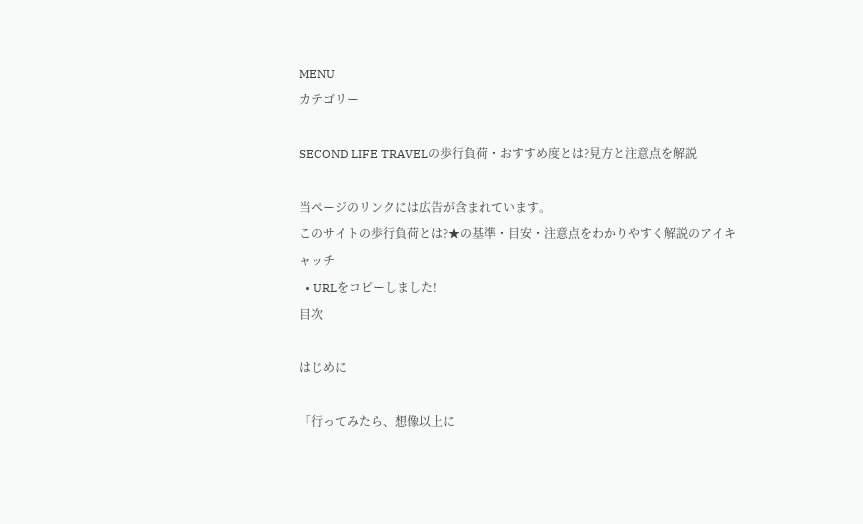MENU
カテゴリー

SECOND LIFE TRAVELの歩行負荷・おすすめ度とは?見方と注意点を解説

当ページのリンクには広告が含まれています。
このサイトの歩行負荷とは?★の基準・目安・注意点をわかりやすく解説のアイキャッチ
  • URLをコピーしました!
目次

はじめに

「行ってみたら、想像以上に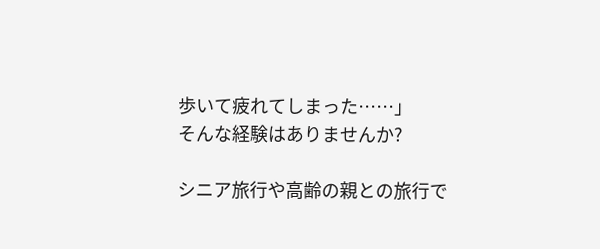歩いて疲れてしまった……」
そんな経験はありませんか?

シニア旅行や高齢の親との旅行で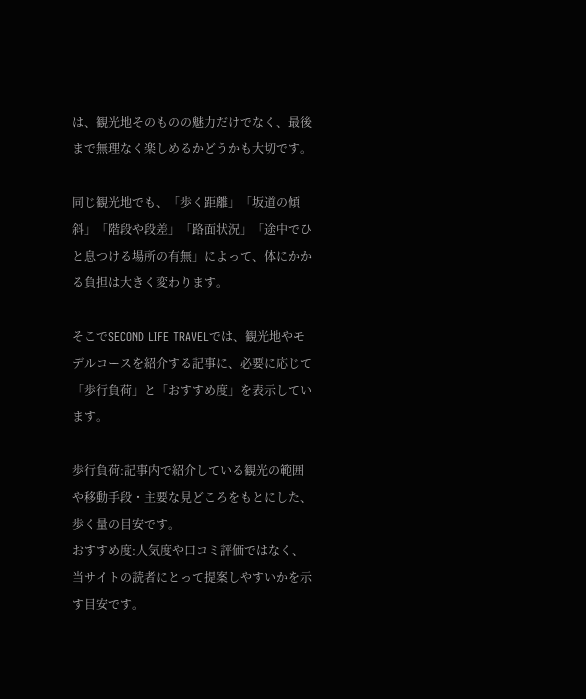は、観光地そのものの魅力だけでなく、最後まで無理なく楽しめるかどうかも大切です。

同じ観光地でも、「歩く距離」「坂道の傾斜」「階段や段差」「路面状況」「途中でひと息つける場所の有無」によって、体にかかる負担は大きく変わります。

そこでSECOND LIFE TRAVELでは、観光地やモデルコースを紹介する記事に、必要に応じて「歩行負荷」と「おすすめ度」を表示しています。

歩行負荷:記事内で紹介している観光の範囲や移動手段・主要な見どころをもとにした、歩く量の目安です。
おすすめ度:人気度や口コミ評価ではなく、当サイトの読者にとって提案しやすいかを示す目安です。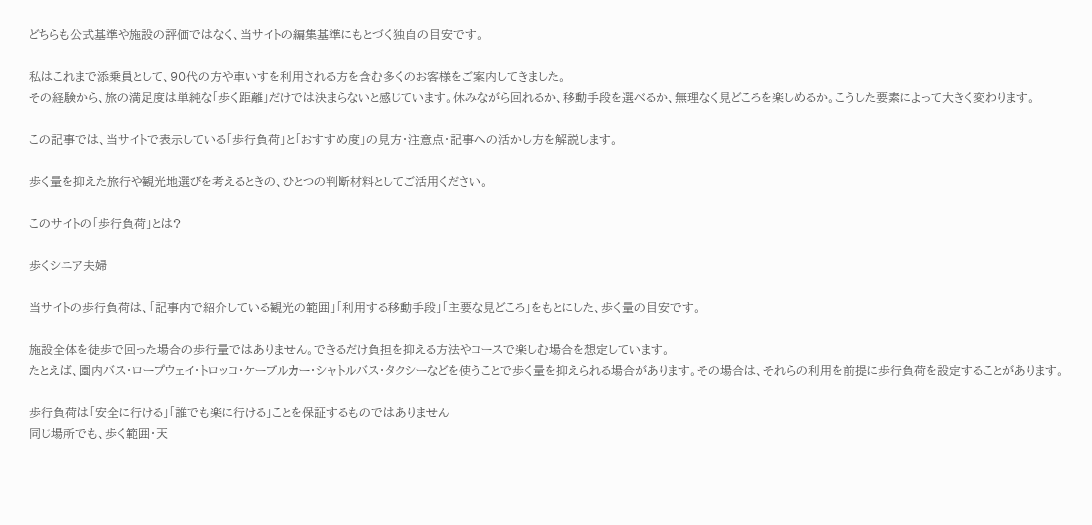どちらも公式基準や施設の評価ではなく、当サイトの編集基準にもとづく独自の目安です。

私はこれまで添乗員として、90代の方や車いすを利用される方を含む多くのお客様をご案内してきました。
その経験から、旅の満足度は単純な「歩く距離」だけでは決まらないと感じています。休みながら回れるか、移動手段を選べるか、無理なく見どころを楽しめるか。こうした要素によって大きく変わります。

この記事では、当サイトで表示している「歩行負荷」と「おすすめ度」の見方・注意点・記事への活かし方を解説します。

歩く量を抑えた旅行や観光地選びを考えるときの、ひとつの判断材料としてご活用ください。

このサイトの「歩行負荷」とは?

歩くシニア夫婦

当サイトの歩行負荷は、「記事内で紹介している観光の範囲」「利用する移動手段」「主要な見どころ」をもとにした、歩く量の目安です。

施設全体を徒歩で回った場合の歩行量ではありません。できるだけ負担を抑える方法やコースで楽しむ場合を想定しています。
たとえば、園内バス・ロープウェイ・トロッコ・ケーブルカー・シャトルバス・タクシーなどを使うことで歩く量を抑えられる場合があります。その場合は、それらの利用を前提に歩行負荷を設定することがあります。

歩行負荷は「安全に行ける」「誰でも楽に行ける」ことを保証するものではありません
同じ場所でも、歩く範囲・天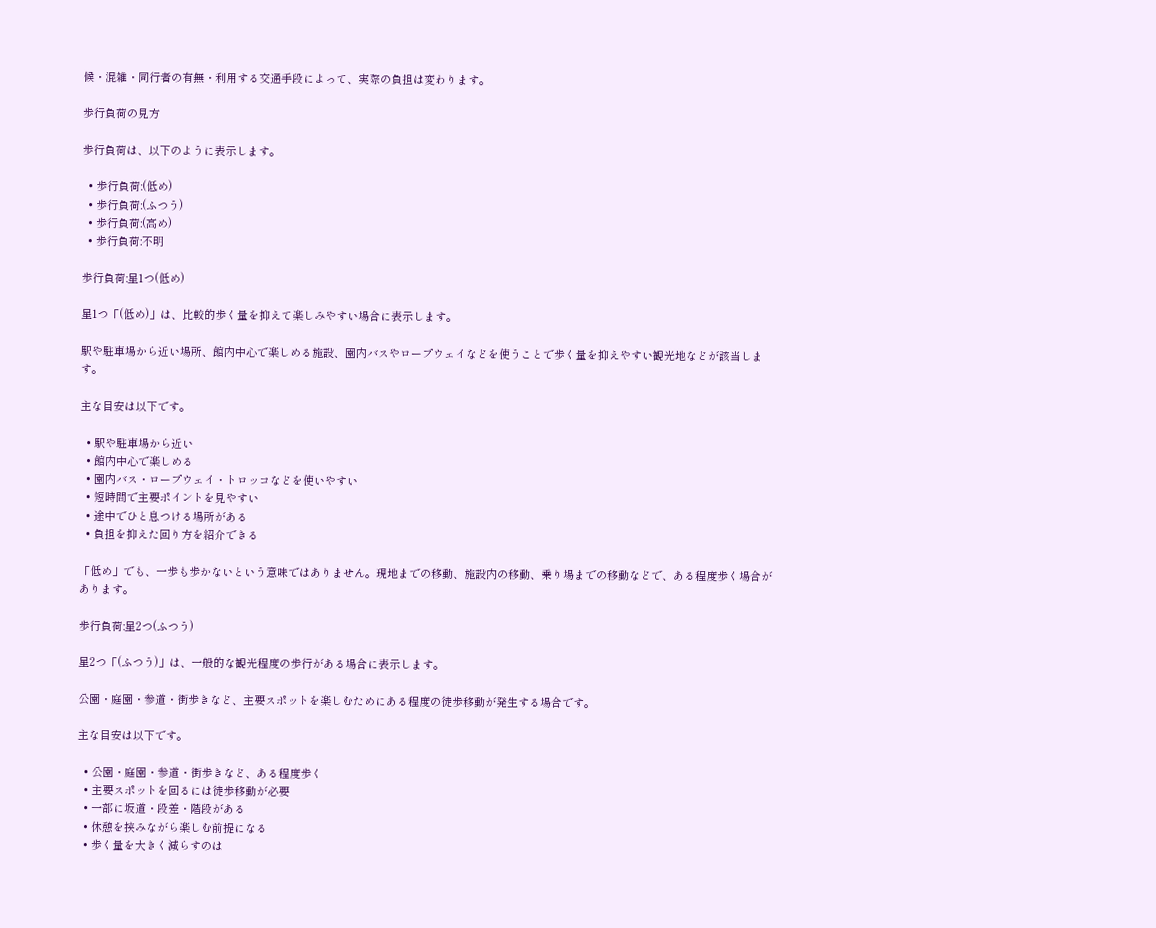候・混雑・同行者の有無・利用する交通手段によって、実際の負担は変わります。

歩行負荷の見方

歩行負荷は、以下のように表示します。

  • 歩行負荷:(低め)
  • 歩行負荷:(ふつう)
  • 歩行負荷:(高め)
  • 歩行負荷:不明

歩行負荷:星1つ(低め)

星1つ「(低め)」は、比較的歩く量を抑えて楽しみやすい場合に表示します。

駅や駐車場から近い場所、館内中心で楽しめる施設、園内バスやロープウェイなどを使うことで歩く量を抑えやすい観光地などが該当します。

主な目安は以下です。

  • 駅や駐車場から近い
  • 館内中心で楽しめる
  • 園内バス・ロープウェイ・トロッコなどを使いやすい
  • 短時間で主要ポイントを見やすい
  • 途中でひと息つける場所がある
  • 負担を抑えた回り方を紹介できる

「低め」でも、一歩も歩かないという意味ではありません。現地までの移動、施設内の移動、乗り場までの移動などで、ある程度歩く場合があります。

歩行負荷:星2つ(ふつう)

星2つ「(ふつう)」は、一般的な観光程度の歩行がある場合に表示します。

公園・庭園・参道・街歩きなど、主要スポットを楽しむためにある程度の徒歩移動が発生する場合です。

主な目安は以下です。

  • 公園・庭園・参道・街歩きなど、ある程度歩く
  • 主要スポットを回るには徒歩移動が必要
  • 一部に坂道・段差・階段がある
  • 休憩を挟みながら楽しむ前提になる
  • 歩く量を大きく減らすのは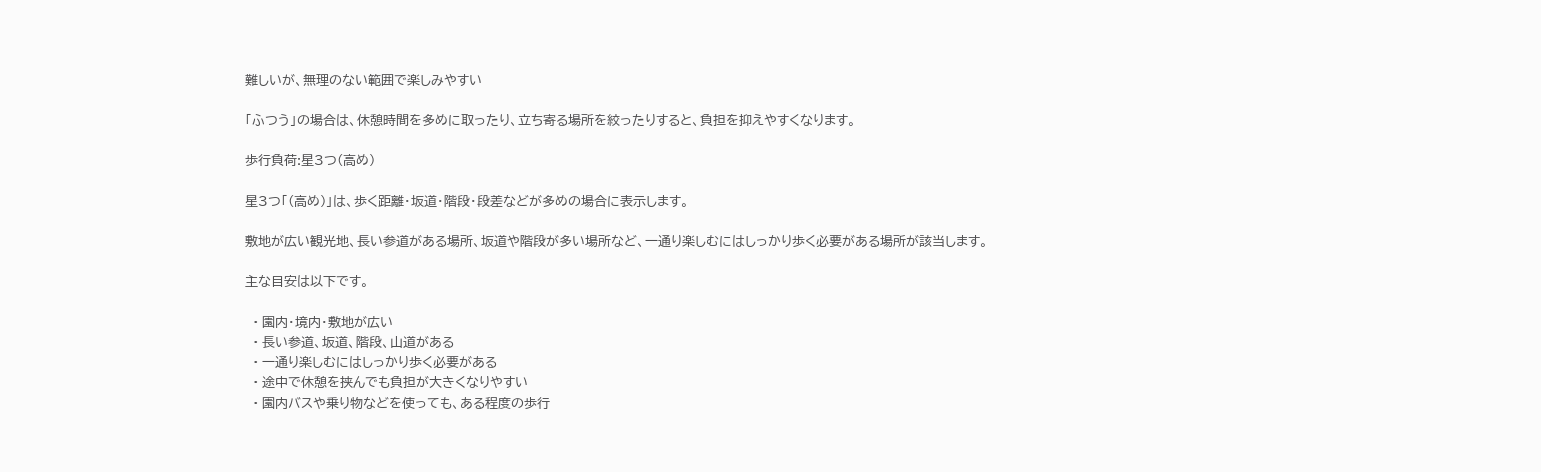難しいが、無理のない範囲で楽しみやすい

「ふつう」の場合は、休憩時間を多めに取ったり、立ち寄る場所を絞ったりすると、負担を抑えやすくなります。

歩行負荷:星3つ(高め)

星3つ「(高め)」は、歩く距離・坂道・階段・段差などが多めの場合に表示します。

敷地が広い観光地、長い参道がある場所、坂道や階段が多い場所など、一通り楽しむにはしっかり歩く必要がある場所が該当します。

主な目安は以下です。

  • 園内・境内・敷地が広い
  • 長い参道、坂道、階段、山道がある
  • 一通り楽しむにはしっかり歩く必要がある
  • 途中で休憩を挟んでも負担が大きくなりやすい
  • 園内バスや乗り物などを使っても、ある程度の歩行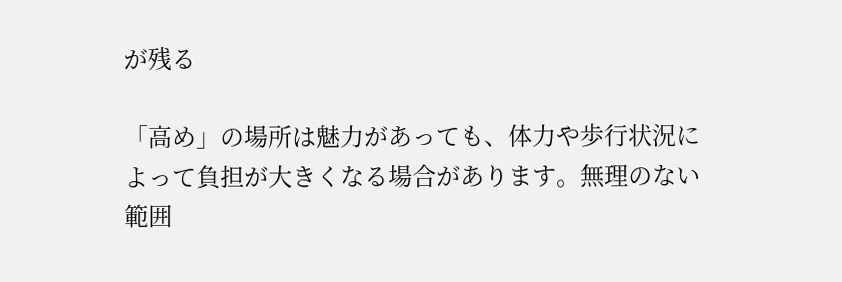が残る

「高め」の場所は魅力があっても、体力や歩行状況によって負担が大きくなる場合があります。無理のない範囲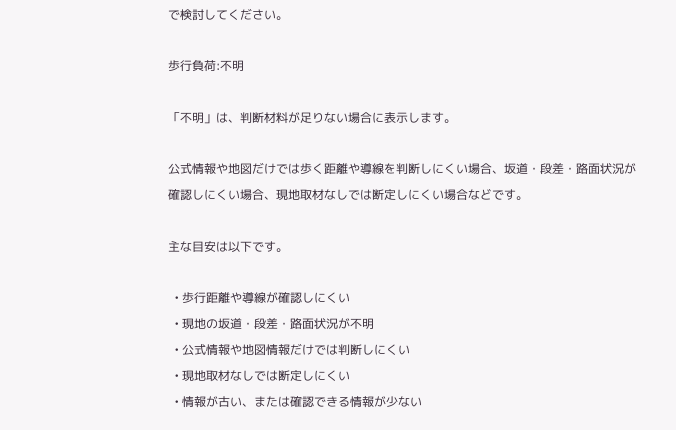で検討してください。

歩行負荷:不明

「不明」は、判断材料が足りない場合に表示します。

公式情報や地図だけでは歩く距離や導線を判断しにくい場合、坂道・段差・路面状況が確認しにくい場合、現地取材なしでは断定しにくい場合などです。

主な目安は以下です。

  • 歩行距離や導線が確認しにくい
  • 現地の坂道・段差・路面状況が不明
  • 公式情報や地図情報だけでは判断しにくい
  • 現地取材なしでは断定しにくい
  • 情報が古い、または確認できる情報が少ない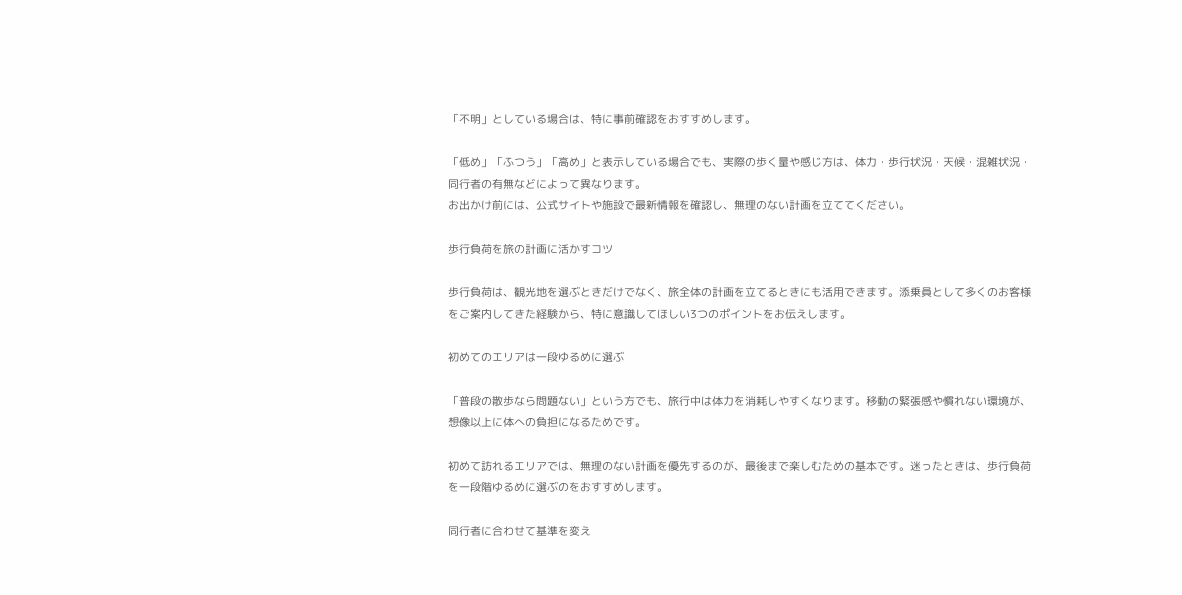「不明」としている場合は、特に事前確認をおすすめします。

「低め」「ふつう」「高め」と表示している場合でも、実際の歩く量や感じ方は、体力・歩行状況・天候・混雑状況・同行者の有無などによって異なります。
お出かけ前には、公式サイトや施設で最新情報を確認し、無理のない計画を立ててください。

歩行負荷を旅の計画に活かすコツ

歩行負荷は、観光地を選ぶときだけでなく、旅全体の計画を立てるときにも活用できます。添乗員として多くのお客様をご案内してきた経験から、特に意識してほしい3つのポイントをお伝えします。

初めてのエリアは一段ゆるめに選ぶ

「普段の散歩なら問題ない」という方でも、旅行中は体力を消耗しやすくなります。移動の緊張感や慣れない環境が、想像以上に体への負担になるためです。

初めて訪れるエリアでは、無理のない計画を優先するのが、最後まで楽しむための基本です。迷ったときは、歩行負荷を一段階ゆるめに選ぶのをおすすめします。

同行者に合わせて基準を変え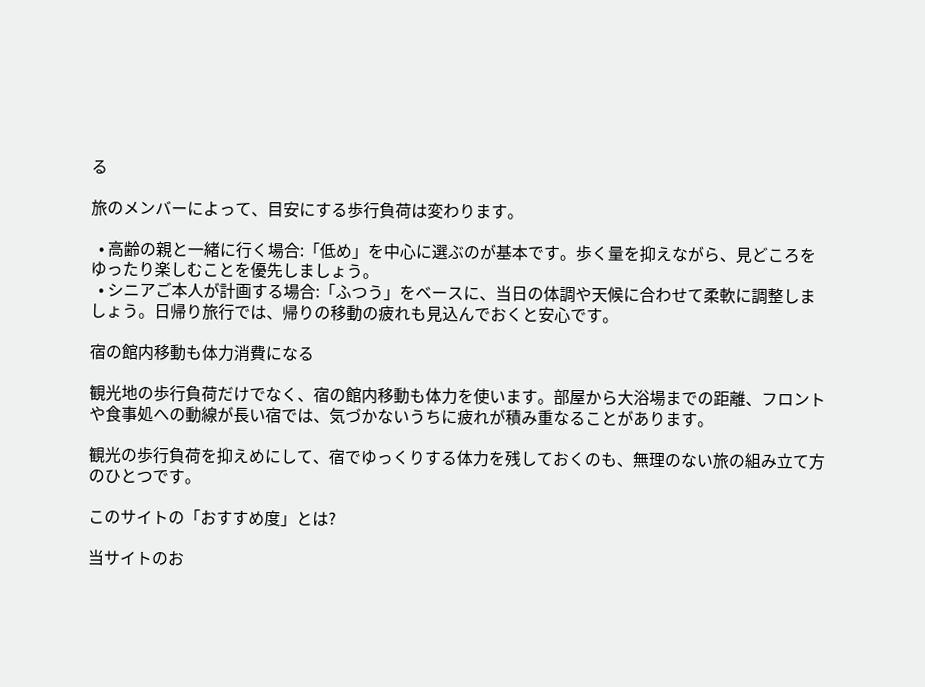る

旅のメンバーによって、目安にする歩行負荷は変わります。

  • 高齢の親と一緒に行く場合:「低め」を中心に選ぶのが基本です。歩く量を抑えながら、見どころをゆったり楽しむことを優先しましょう。
  • シニアご本人が計画する場合:「ふつう」をベースに、当日の体調や天候に合わせて柔軟に調整しましょう。日帰り旅行では、帰りの移動の疲れも見込んでおくと安心です。

宿の館内移動も体力消費になる

観光地の歩行負荷だけでなく、宿の館内移動も体力を使います。部屋から大浴場までの距離、フロントや食事処への動線が長い宿では、気づかないうちに疲れが積み重なることがあります。

観光の歩行負荷を抑えめにして、宿でゆっくりする体力を残しておくのも、無理のない旅の組み立て方のひとつです。

このサイトの「おすすめ度」とは?

当サイトのお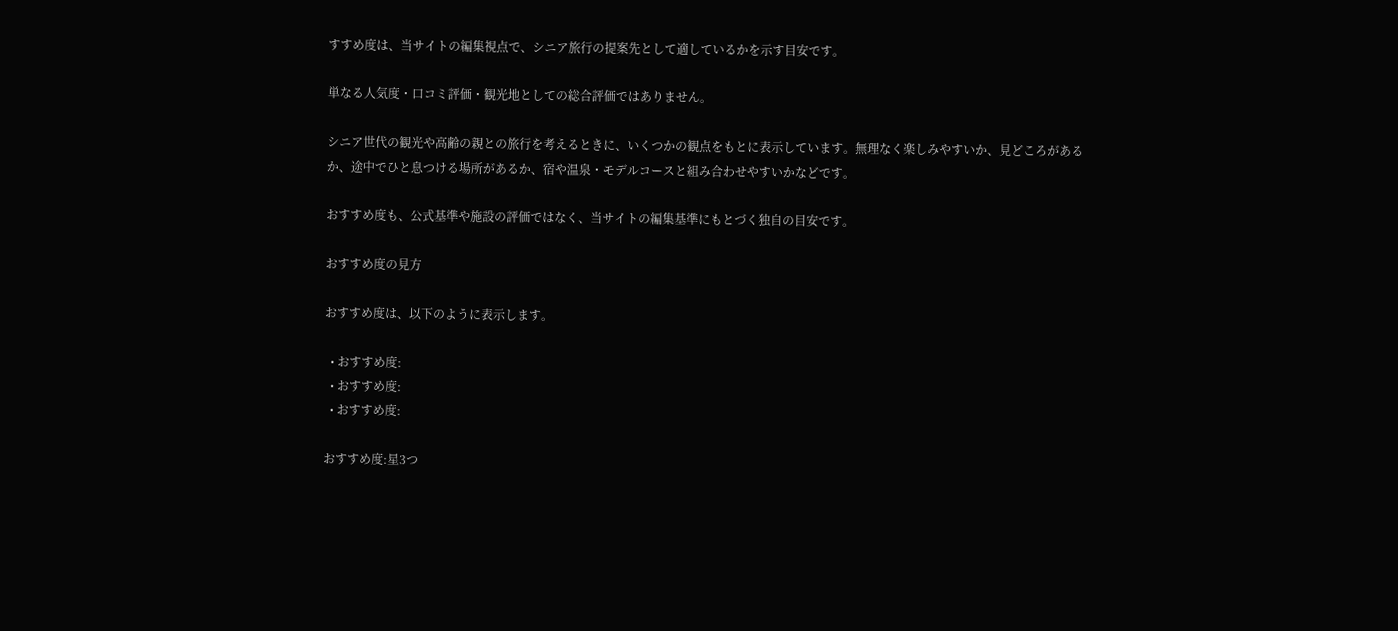すすめ度は、当サイトの編集視点で、シニア旅行の提案先として適しているかを示す目安です。

単なる人気度・口コミ評価・観光地としての総合評価ではありません。

シニア世代の観光や高齢の親との旅行を考えるときに、いくつかの観点をもとに表示しています。無理なく楽しみやすいか、見どころがあるか、途中でひと息つける場所があるか、宿や温泉・モデルコースと組み合わせやすいかなどです。

おすすめ度も、公式基準や施設の評価ではなく、当サイトの編集基準にもとづく独自の目安です。

おすすめ度の見方

おすすめ度は、以下のように表示します。

  • おすすめ度:
  • おすすめ度:
  • おすすめ度:

おすすめ度:星3つ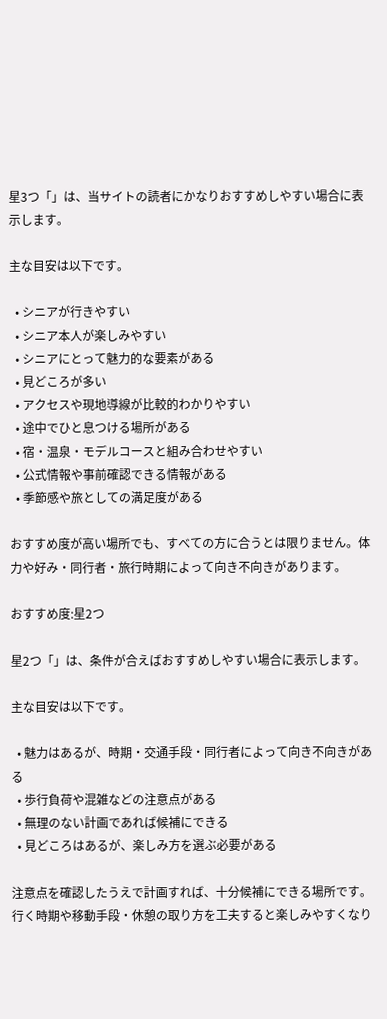星3つ「」は、当サイトの読者にかなりおすすめしやすい場合に表示します。

主な目安は以下です。

  • シニアが行きやすい
  • シニア本人が楽しみやすい
  • シニアにとって魅力的な要素がある
  • 見どころが多い
  • アクセスや現地導線が比較的わかりやすい
  • 途中でひと息つける場所がある
  • 宿・温泉・モデルコースと組み合わせやすい
  • 公式情報や事前確認できる情報がある
  • 季節感や旅としての満足度がある

おすすめ度が高い場所でも、すべての方に合うとは限りません。体力や好み・同行者・旅行時期によって向き不向きがあります。

おすすめ度:星2つ

星2つ「」は、条件が合えばおすすめしやすい場合に表示します。

主な目安は以下です。

  • 魅力はあるが、時期・交通手段・同行者によって向き不向きがある
  • 歩行負荷や混雑などの注意点がある
  • 無理のない計画であれば候補にできる
  • 見どころはあるが、楽しみ方を選ぶ必要がある

注意点を確認したうえで計画すれば、十分候補にできる場所です。行く時期や移動手段・休憩の取り方を工夫すると楽しみやすくなり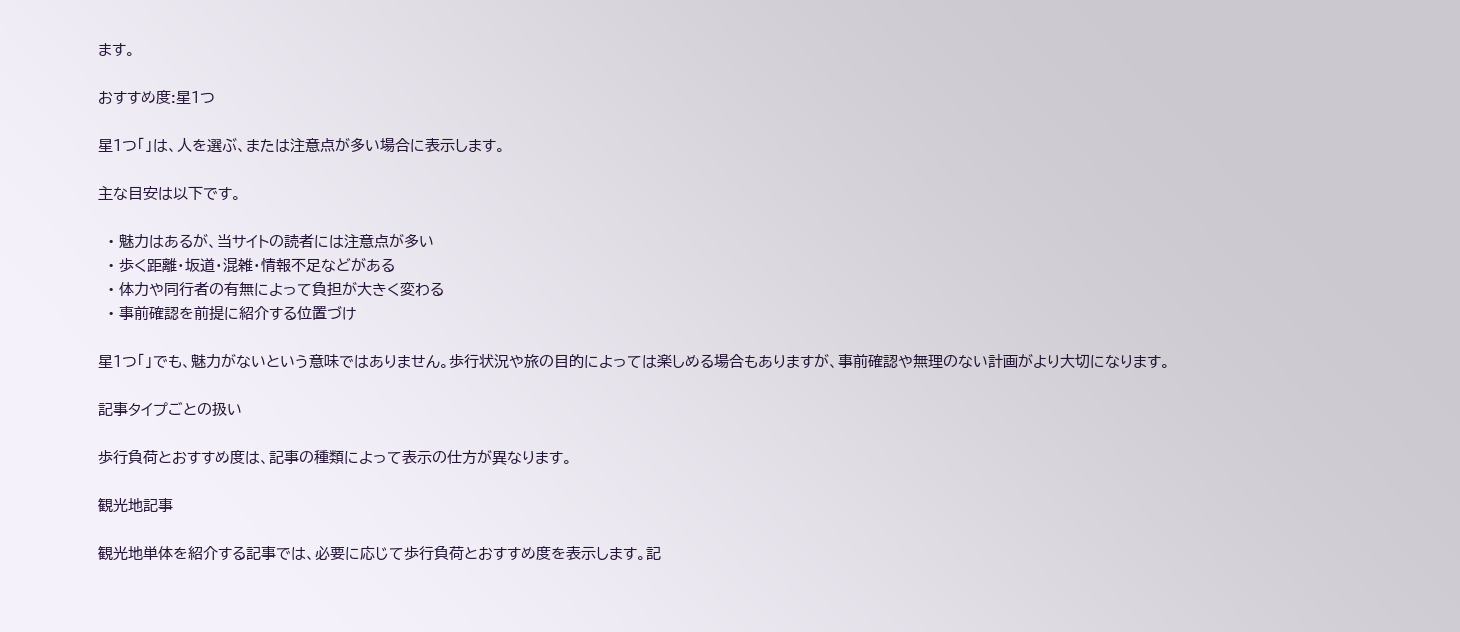ます。

おすすめ度:星1つ

星1つ「」は、人を選ぶ、または注意点が多い場合に表示します。

主な目安は以下です。

  • 魅力はあるが、当サイトの読者には注意点が多い
  • 歩く距離・坂道・混雑・情報不足などがある
  • 体力や同行者の有無によって負担が大きく変わる
  • 事前確認を前提に紹介する位置づけ

星1つ「」でも、魅力がないという意味ではありません。歩行状況や旅の目的によっては楽しめる場合もありますが、事前確認や無理のない計画がより大切になります。

記事タイプごとの扱い

歩行負荷とおすすめ度は、記事の種類によって表示の仕方が異なります。

観光地記事

観光地単体を紹介する記事では、必要に応じて歩行負荷とおすすめ度を表示します。記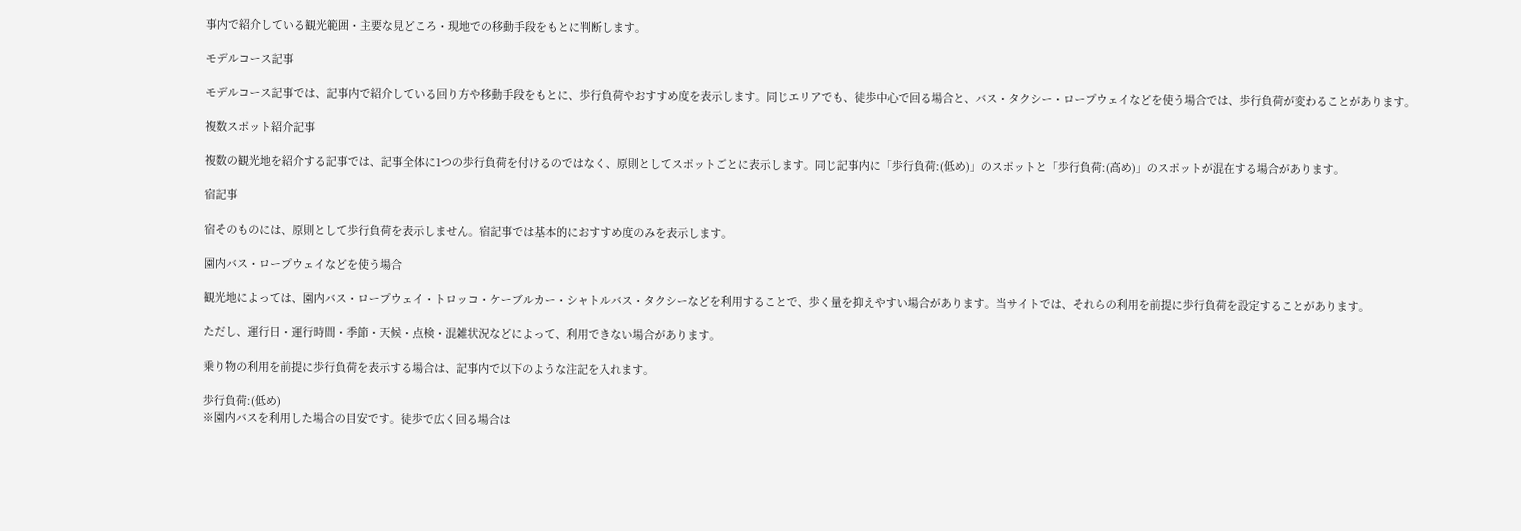事内で紹介している観光範囲・主要な見どころ・現地での移動手段をもとに判断します。

モデルコース記事

モデルコース記事では、記事内で紹介している回り方や移動手段をもとに、歩行負荷やおすすめ度を表示します。同じエリアでも、徒歩中心で回る場合と、バス・タクシー・ロープウェイなどを使う場合では、歩行負荷が変わることがあります。

複数スポット紹介記事

複数の観光地を紹介する記事では、記事全体に1つの歩行負荷を付けるのではなく、原則としてスポットごとに表示します。同じ記事内に「歩行負荷:(低め)」のスポットと「歩行負荷:(高め)」のスポットが混在する場合があります。

宿記事

宿そのものには、原則として歩行負荷を表示しません。宿記事では基本的におすすめ度のみを表示します。

園内バス・ロープウェイなどを使う場合

観光地によっては、園内バス・ロープウェイ・トロッコ・ケーブルカー・シャトルバス・タクシーなどを利用することで、歩く量を抑えやすい場合があります。当サイトでは、それらの利用を前提に歩行負荷を設定することがあります。

ただし、運行日・運行時間・季節・天候・点検・混雑状況などによって、利用できない場合があります。

乗り物の利用を前提に歩行負荷を表示する場合は、記事内で以下のような注記を入れます。

歩行負荷:(低め)
※園内バスを利用した場合の目安です。徒歩で広く回る場合は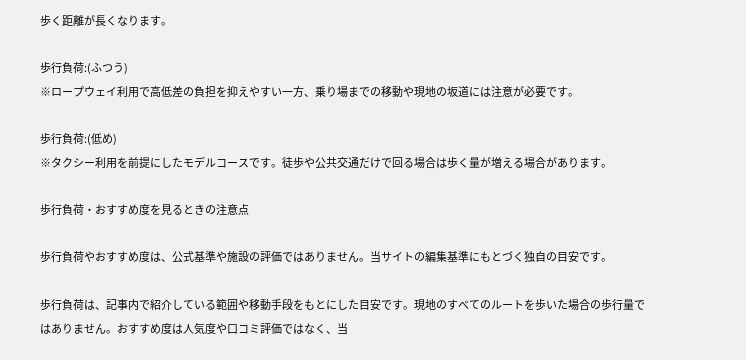歩く距離が長くなります。

歩行負荷:(ふつう)
※ロープウェイ利用で高低差の負担を抑えやすい一方、乗り場までの移動や現地の坂道には注意が必要です。

歩行負荷:(低め)
※タクシー利用を前提にしたモデルコースです。徒歩や公共交通だけで回る場合は歩く量が増える場合があります。

歩行負荷・おすすめ度を見るときの注意点

歩行負荷やおすすめ度は、公式基準や施設の評価ではありません。当サイトの編集基準にもとづく独自の目安です。

歩行負荷は、記事内で紹介している範囲や移動手段をもとにした目安です。現地のすべてのルートを歩いた場合の歩行量ではありません。おすすめ度は人気度や口コミ評価ではなく、当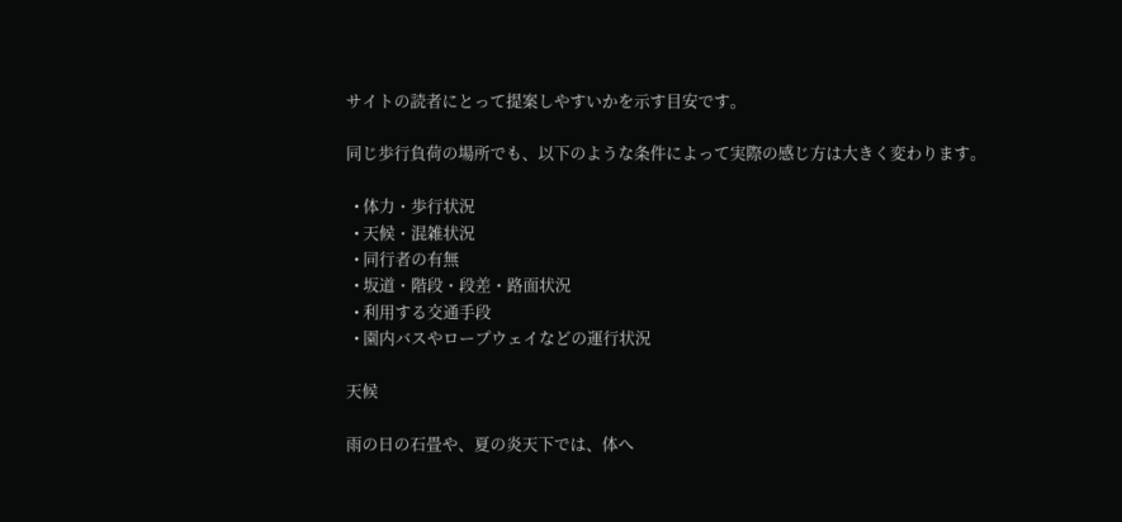サイトの読者にとって提案しやすいかを示す目安です。

同じ歩行負荷の場所でも、以下のような条件によって実際の感じ方は大きく変わります。

  • 体力・歩行状況
  • 天候・混雑状況
  • 同行者の有無
  • 坂道・階段・段差・路面状況
  • 利用する交通手段
  • 園内バスやロープウェイなどの運行状況

天候

雨の日の石畳や、夏の炎天下では、体へ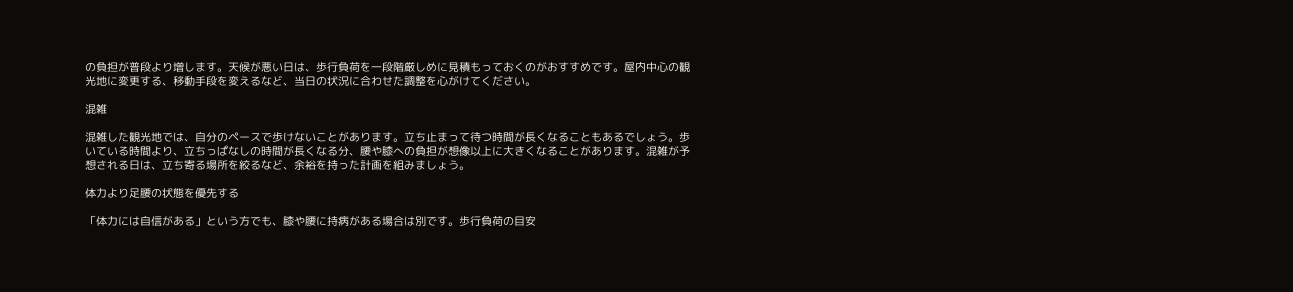の負担が普段より増します。天候が悪い日は、歩行負荷を一段階厳しめに見積もっておくのがおすすめです。屋内中心の観光地に変更する、移動手段を変えるなど、当日の状況に合わせた調整を心がけてください。

混雑

混雑した観光地では、自分のペースで歩けないことがあります。立ち止まって待つ時間が長くなることもあるでしょう。歩いている時間より、立ちっぱなしの時間が長くなる分、腰や膝への負担が想像以上に大きくなることがあります。混雑が予想される日は、立ち寄る場所を絞るなど、余裕を持った計画を組みましょう。

体力より足腰の状態を優先する

「体力には自信がある」という方でも、膝や腰に持病がある場合は別です。歩行負荷の目安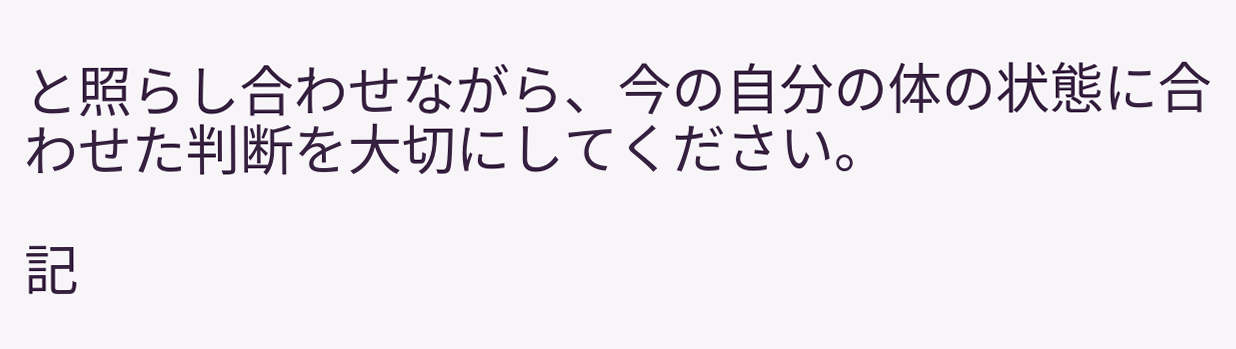と照らし合わせながら、今の自分の体の状態に合わせた判断を大切にしてください。

記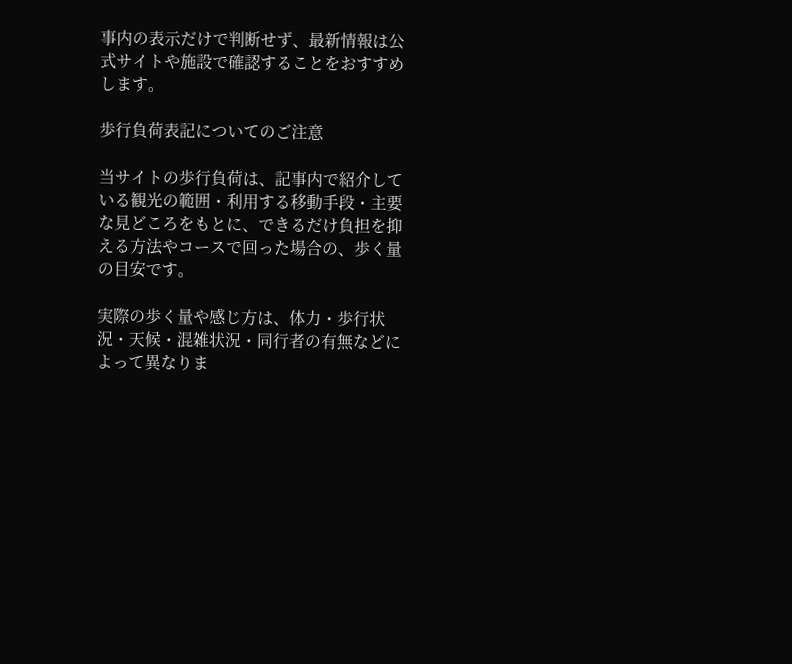事内の表示だけで判断せず、最新情報は公式サイトや施設で確認することをおすすめします。

歩行負荷表記についてのご注意

当サイトの歩行負荷は、記事内で紹介している観光の範囲・利用する移動手段・主要な見どころをもとに、できるだけ負担を抑える方法やコースで回った場合の、歩く量の目安です。

実際の歩く量や感じ方は、体力・歩行状況・天候・混雑状況・同行者の有無などによって異なりま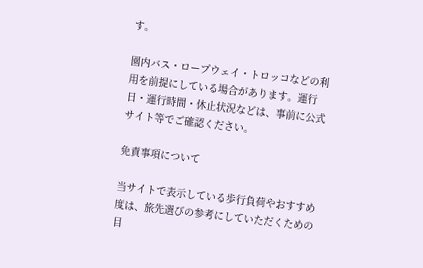す。

園内バス・ロープウェイ・トロッコなどの利用を前提にしている場合があります。運行日・運行時間・休止状況などは、事前に公式サイト等でご確認ください。

免責事項について

当サイトで表示している歩行負荷やおすすめ度は、旅先選びの参考にしていただくための目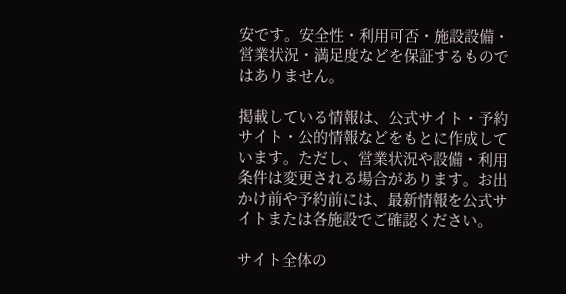安です。安全性・利用可否・施設設備・営業状況・満足度などを保証するものではありません。

掲載している情報は、公式サイト・予約サイト・公的情報などをもとに作成しています。ただし、営業状況や設備・利用条件は変更される場合があります。お出かけ前や予約前には、最新情報を公式サイトまたは各施設でご確認ください。

サイト全体の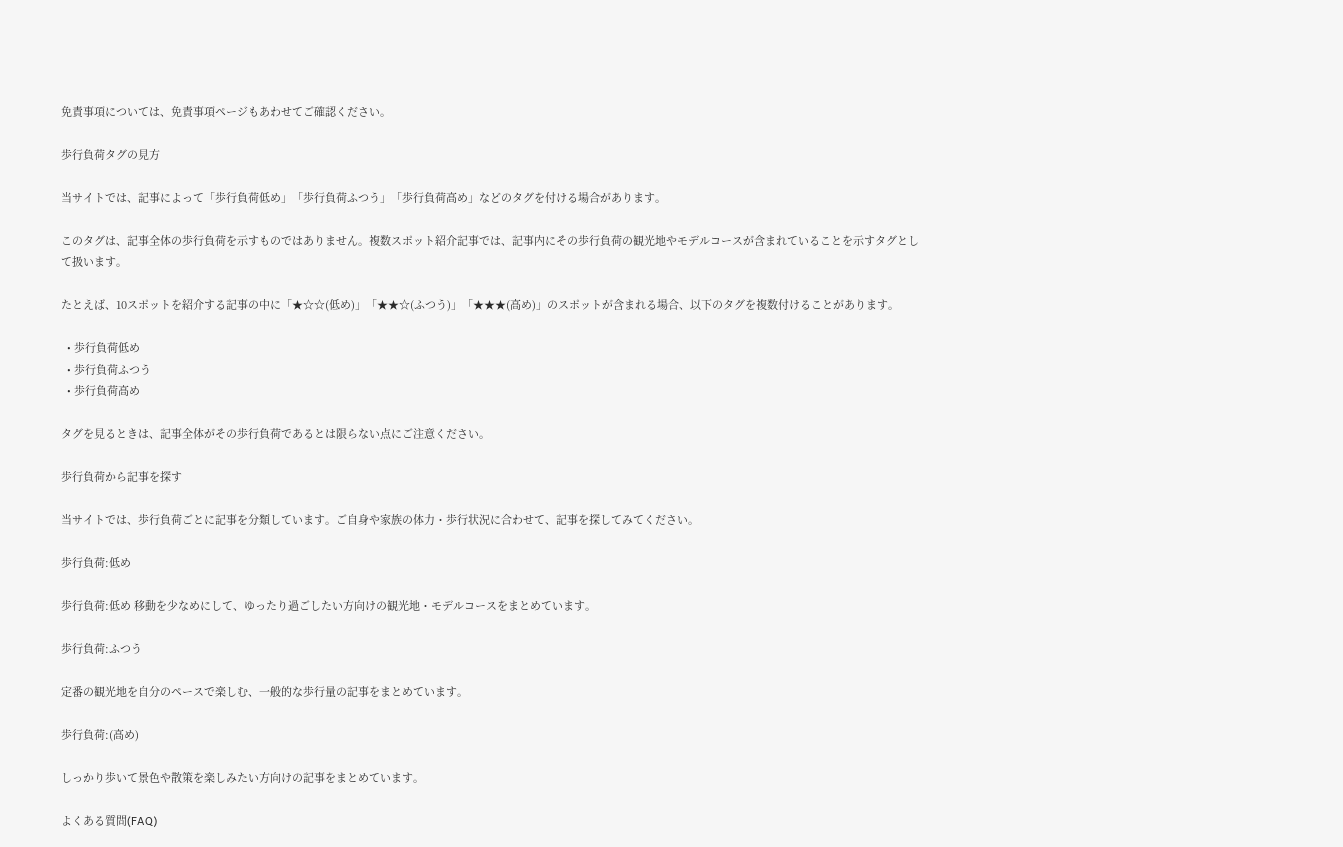免責事項については、免責事項ページもあわせてご確認ください。

歩行負荷タグの見方

当サイトでは、記事によって「歩行負荷低め」「歩行負荷ふつう」「歩行負荷高め」などのタグを付ける場合があります。

このタグは、記事全体の歩行負荷を示すものではありません。複数スポット紹介記事では、記事内にその歩行負荷の観光地やモデルコースが含まれていることを示すタグとして扱います。

たとえば、10スポットを紹介する記事の中に「★☆☆(低め)」「★★☆(ふつう)」「★★★(高め)」のスポットが含まれる場合、以下のタグを複数付けることがあります。

  • 歩行負荷低め
  • 歩行負荷ふつう
  • 歩行負荷高め

タグを見るときは、記事全体がその歩行負荷であるとは限らない点にご注意ください。

歩行負荷から記事を探す

当サイトでは、歩行負荷ごとに記事を分類しています。ご自身や家族の体力・歩行状況に合わせて、記事を探してみてください。

歩行負荷:低め

歩行負荷:低め 移動を少なめにして、ゆったり過ごしたい方向けの観光地・モデルコースをまとめています。

歩行負荷:ふつう

定番の観光地を自分のペースで楽しむ、一般的な歩行量の記事をまとめています。

歩行負荷:(高め)

しっかり歩いて景色や散策を楽しみたい方向けの記事をまとめています。

よくある質問(FAQ)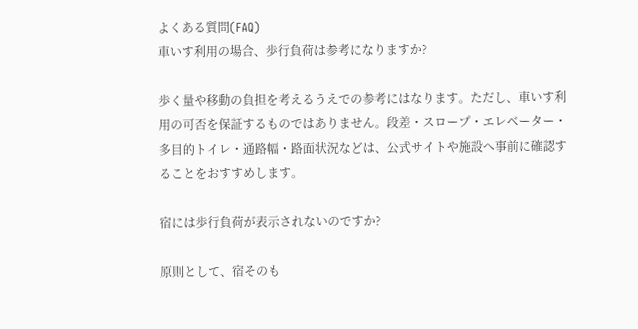よくある質問(FAQ)
車いす利用の場合、歩行負荷は参考になりますか?

歩く量や移動の負担を考えるうえでの参考にはなります。ただし、車いす利用の可否を保証するものではありません。段差・スロープ・エレベーター・多目的トイレ・通路幅・路面状況などは、公式サイトや施設へ事前に確認することをおすすめします。

宿には歩行負荷が表示されないのですか?

原則として、宿そのも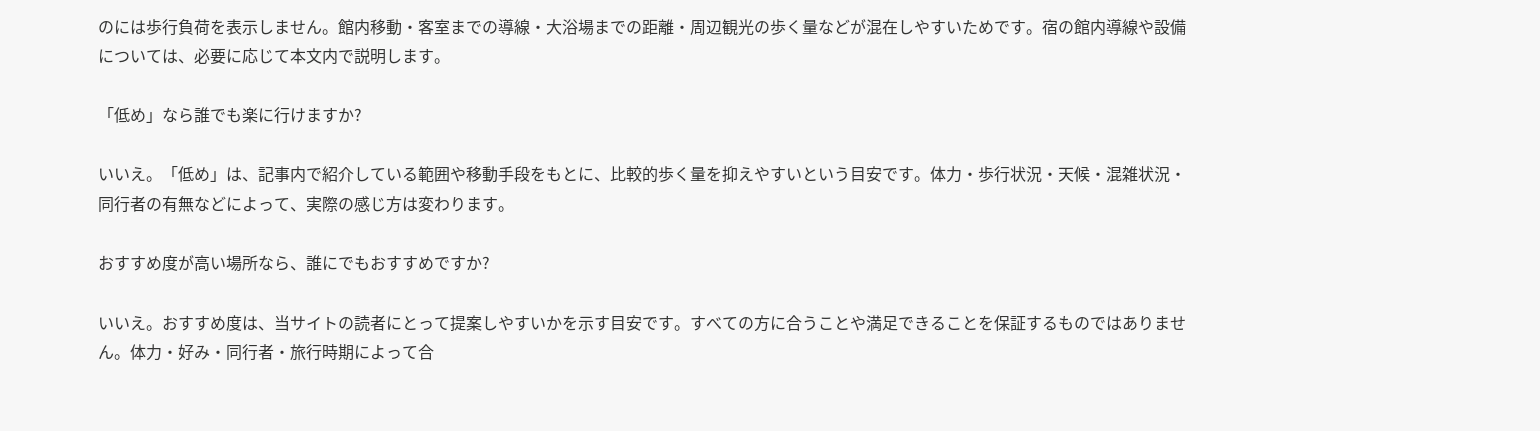のには歩行負荷を表示しません。館内移動・客室までの導線・大浴場までの距離・周辺観光の歩く量などが混在しやすいためです。宿の館内導線や設備については、必要に応じて本文内で説明します。

「低め」なら誰でも楽に行けますか?

いいえ。「低め」は、記事内で紹介している範囲や移動手段をもとに、比較的歩く量を抑えやすいという目安です。体力・歩行状況・天候・混雑状況・同行者の有無などによって、実際の感じ方は変わります。

おすすめ度が高い場所なら、誰にでもおすすめですか?

いいえ。おすすめ度は、当サイトの読者にとって提案しやすいかを示す目安です。すべての方に合うことや満足できることを保証するものではありません。体力・好み・同行者・旅行時期によって合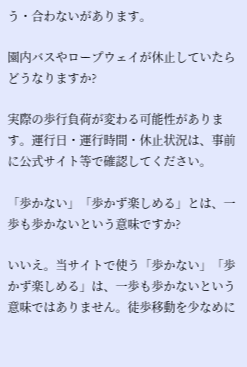う・合わないがあります。

園内バスやロープウェイが休止していたらどうなりますか?

実際の歩行負荷が変わる可能性があります。運行日・運行時間・休止状況は、事前に公式サイト等で確認してください。

「歩かない」「歩かず楽しめる」とは、一歩も歩かないという意味ですか?

いいえ。当サイトで使う「歩かない」「歩かず楽しめる」は、一歩も歩かないという意味ではありません。徒歩移動を少なめに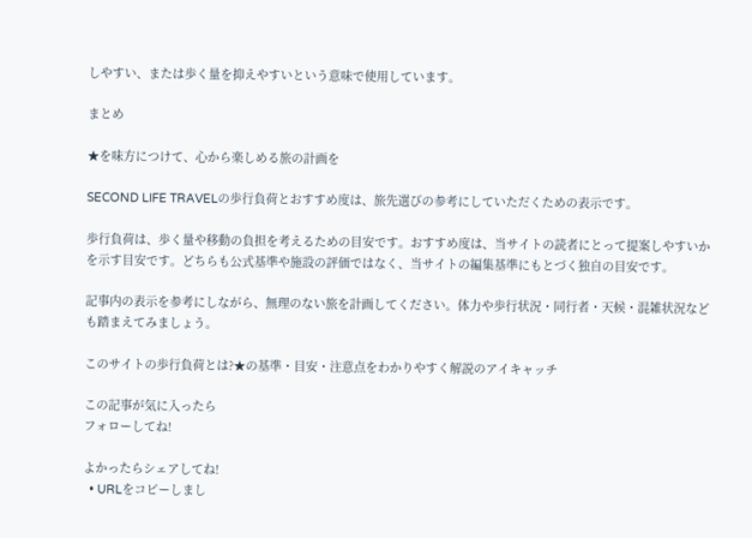しやすい、または歩く量を抑えやすいという意味で使用しています。

まとめ

★を味方につけて、心から楽しめる旅の計画を

SECOND LIFE TRAVELの歩行負荷とおすすめ度は、旅先選びの参考にしていただくための表示です。

歩行負荷は、歩く量や移動の負担を考えるための目安です。おすすめ度は、当サイトの読者にとって提案しやすいかを示す目安です。どちらも公式基準や施設の評価ではなく、当サイトの編集基準にもとづく独自の目安です。

記事内の表示を参考にしながら、無理のない旅を計画してください。体力や歩行状況・同行者・天候・混雑状況なども踏まえてみましょう。

このサイトの歩行負荷とは?★の基準・目安・注意点をわかりやすく解説のアイキャッチ

この記事が気に入ったら
フォローしてね!

よかったらシェアしてね!
  • URLをコピーしまし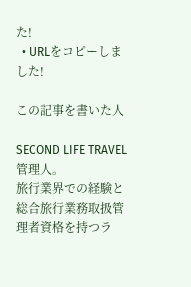た!
  • URLをコピーしました!

この記事を書いた人

SECOND LIFE TRAVEL管理人。
旅行業界での経験と総合旅行業務取扱管理者資格を持つラ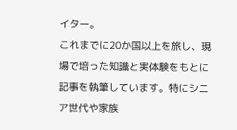イター。
これまでに20か国以上を旅し、現場で培った知識と実体験をもとに記事を執筆しています。特にシニア世代や家族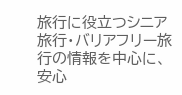旅行に役立つシニア旅行・バリアフリー旅行の情報を中心に、安心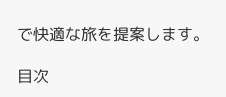で快適な旅を提案します。

目次